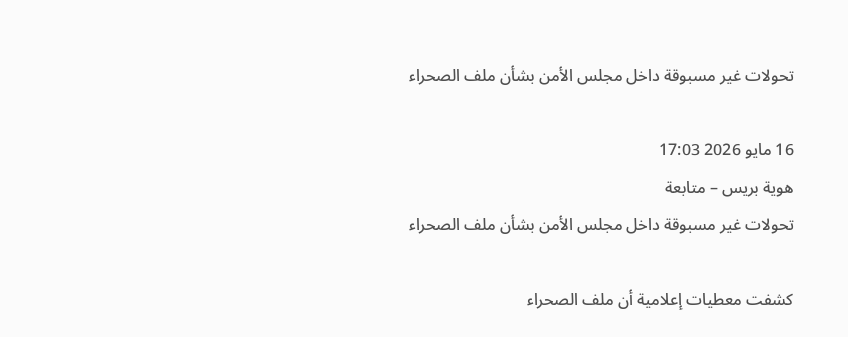تحولات غير مسبوقة داخل مجلس الأمن بشأن ملف الصحراء

16 مايو 2026 17:03
هوية بريس – متابعة
تحولات غير مسبوقة داخل مجلس الأمن بشأن ملف الصحراء

كشفت معطيات إعلامية أن ملف الصحراء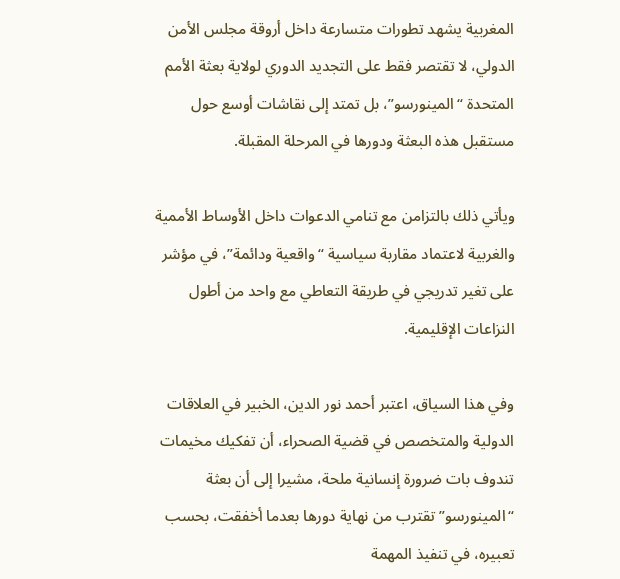المغربية يشهد تطورات متسارعة داخل أروقة مجلس الأمن الدولي، لا تقتصر فقط على التجديد الدوري لولاية بعثة الأمم المتحدة “المينورسو”، بل تمتد إلى نقاشات أوسع حول مستقبل هذه البعثة ودورها في المرحلة المقبلة.

ويأتي ذلك بالتزامن مع تنامي الدعوات داخل الأوساط الأممية والغربية لاعتماد مقاربة سياسية “واقعية ودائمة”، في مؤشر على تغير تدريجي في طريقة التعاطي مع واحد من أطول النزاعات الإقليمية.

وفي هذا السياق، اعتبر أحمد نور الدين، الخبير في العلاقات الدولية والمتخصص في قضية الصحراء، أن تفكيك مخيمات تندوف بات ضرورة إنسانية ملحة، مشيرا إلى أن بعثة “المينورسو” تقترب من نهاية دورها بعدما أخفقت، بحسب تعبيره، في تنفيذ المهمة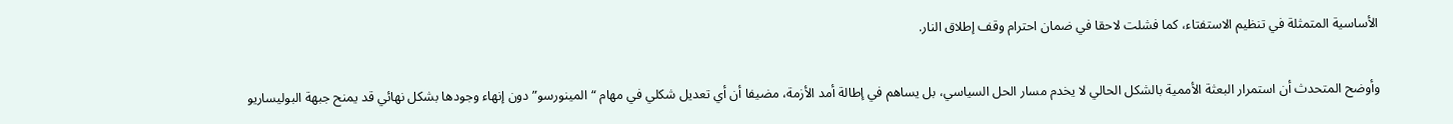الأساسية المتمثلة في تنظيم الاستفتاء، كما فشلت لاحقا في ضمان احترام وقف إطلاق النار.

وأوضح المتحدث أن استمرار البعثة الأممية بالشكل الحالي لا يخدم مسار الحل السياسي، بل يساهم في إطالة أمد الأزمة، مضيفا أن أي تعديل شكلي في مهام “المينورسو” دون إنهاء وجودها بشكل نهائي قد يمنح جبهة البوليساريو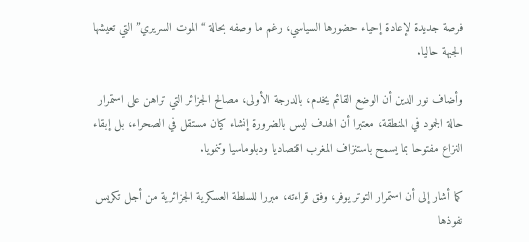فرصة جديدة لإعادة إحياء حضورها السياسي، رغم ما وصفه بحالة “الموت السريري” التي تعيشها الجبهة حاليا.

وأضاف نور الدين أن الوضع القائم يخدم، بالدرجة الأولى، مصالح الجزائر التي تراهن على استمرار حالة الجمود في المنطقة، معتبرا أن الهدف ليس بالضرورة إنشاء كيان مستقل في الصحراء، بل إبقاء النزاع مفتوحا بما يسمح باستنزاف المغرب اقتصاديا ودبلوماسيا وتنمويا.

كما أشار إلى أن استمرار التوتر يوفر، وفق قراءته، مبررا للسلطة العسكرية الجزائرية من أجل تكريس نفوذها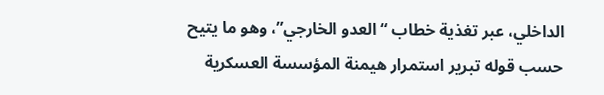الداخلي، عبر تغذية خطاب “العدو الخارجي”، وهو ما يتيح حسب قوله تبرير استمرار هيمنة المؤسسة العسكرية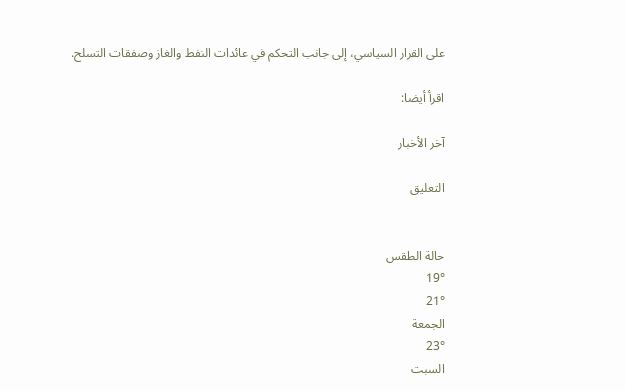على القرار السياسي، إلى جانب التحكم في عائدات النفط والغاز وصفقات التسلح.

اقرأ أيضا:

آخر الأخبار

التعليق


حالة الطقس
19°
21°
الجمعة
23°
السبت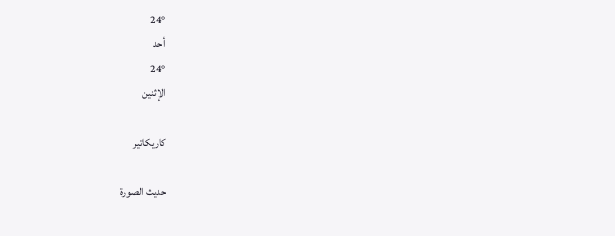24°
أحد
24°
الإثنين

كاريكاتير

حديث الصورة